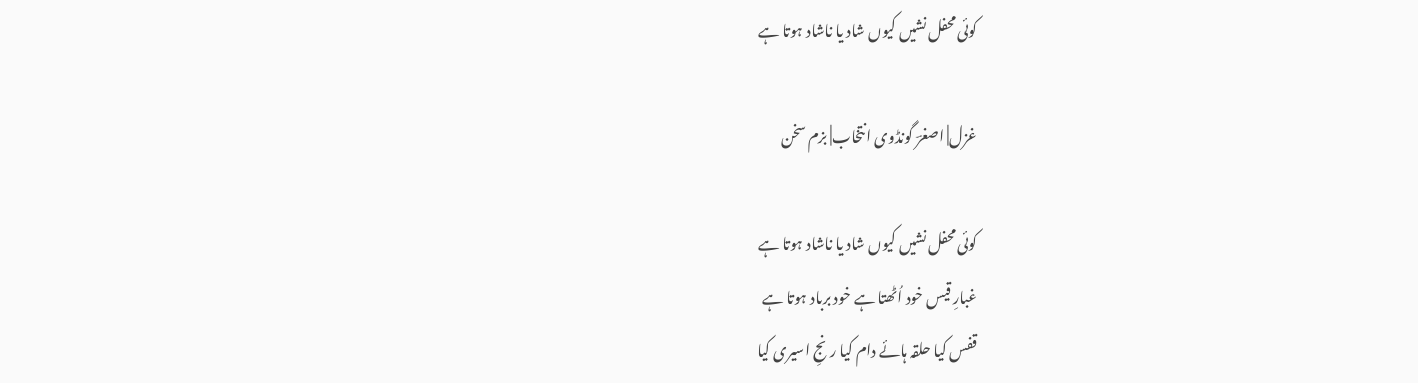کوئی محفل نشیں کیوں شاد یا ناشاد ہوتا ہے

غزل| اصغرؔ گونڈوی انتخاب| بزم سخن

کوئی محفل نشیں کیوں شاد یا ناشاد ہوتا ہے
غبارِ قیس خود اُٹھتا ہے خود برباد ہوتا ہے
قفس کیا حلقہ ہائے دام کیا رنجِ اسیری کیا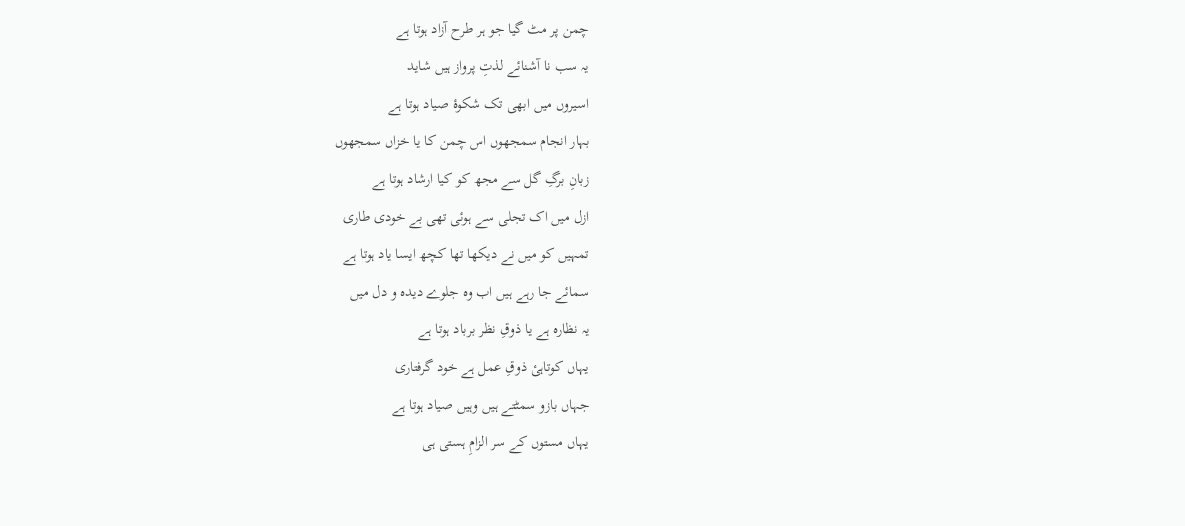چمن پر مٹ گیا جو ہر طرح آزاد ہوتا ہے
یہ سب نا آشنائے لذتِ پرواز ہیں شاید
اسیروں میں ابھی تک شکوۂ صیاد ہوتا ہے
بہار انجام سمجھوں اس چمن کا یا خزاں سمجھوں
زبانِ برگِ گل سے مجھ کو کیا ارشاد ہوتا ہے
ازل میں اک تجلی سے ہوئی تھی بے خودی طاری
تمہیں کو میں نے دیکھا تھا کچھ ایسا یاد ہوتا ہے
سمائے جا رہے ہیں اب وہ جلوے دیدہ و دل میں
یہ نظارہ ہے یا ذوقِ نظر برباد ہوتا ہے
یہاں کوتاہیٔ ذوقِ عمل ہے خود گرفتاری
جہاں بازو سمٹتے ہیں وہیں صیاد ہوتا ہے
یہاں مستوں کے سر الزامِ ہستی ہی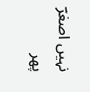نہیں اصغرؔ
پھر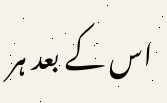اس کے بعد ہر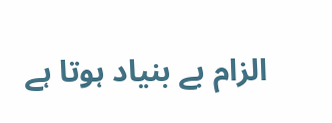الزام بے بنیاد ہوتا ہے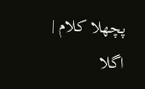پچھلا کلام | اگلا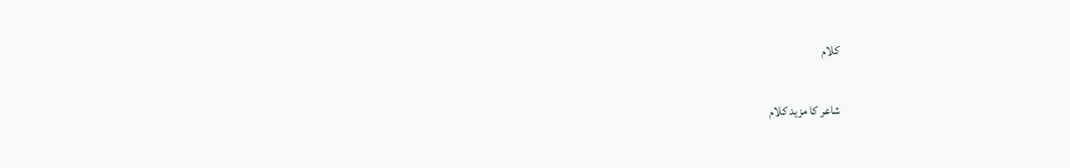کلام

شاعر کا مزید کلام